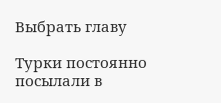Выбрать главу

Турки постоянно посылали в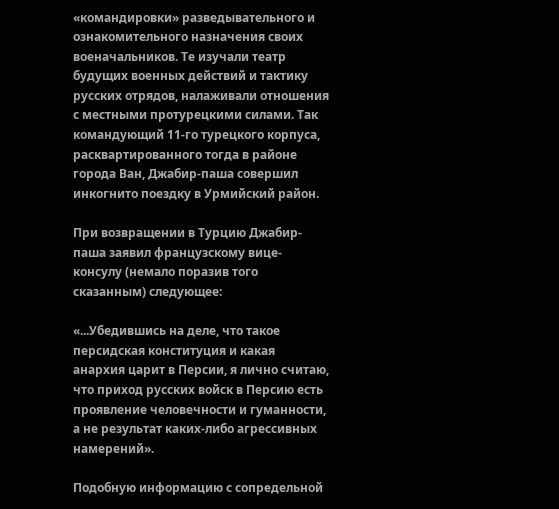«командировки» разведывательного и ознакомительного назначения своих военачальников. Те изучали театр будущих военных действий и тактику русских отрядов, налаживали отношения с местными протурецкими силами. Так командующий 11-го турецкого корпуса, расквартированного тогда в районе города Ван, Джабир-паша совершил инкогнито поездку в Урмийский район.

При возвращении в Турцию Джабир-паша заявил французскому вице-консулу (немало поразив того сказанным) следующее:

«...Убедившись на деле, что такое персидская конституция и какая анархия царит в Персии, я лично считаю, что приход русских войск в Персию есть проявление человечности и гуманности, а не результат каких-либо агрессивных намерений».

Подобную информацию с сопредельной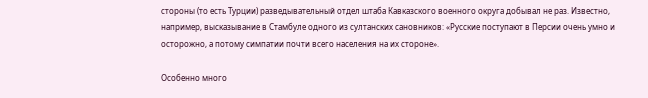стороны (то есть Турции) разведывательный отдел штаба Кавказского военного округа добывал не раз. Известно, например, высказывание в Стамбуле одного из султанских сановников: «Русские поступают в Персии очень умно и осторожно, а потому симпатии почти всего населения на их стороне».

Особенно много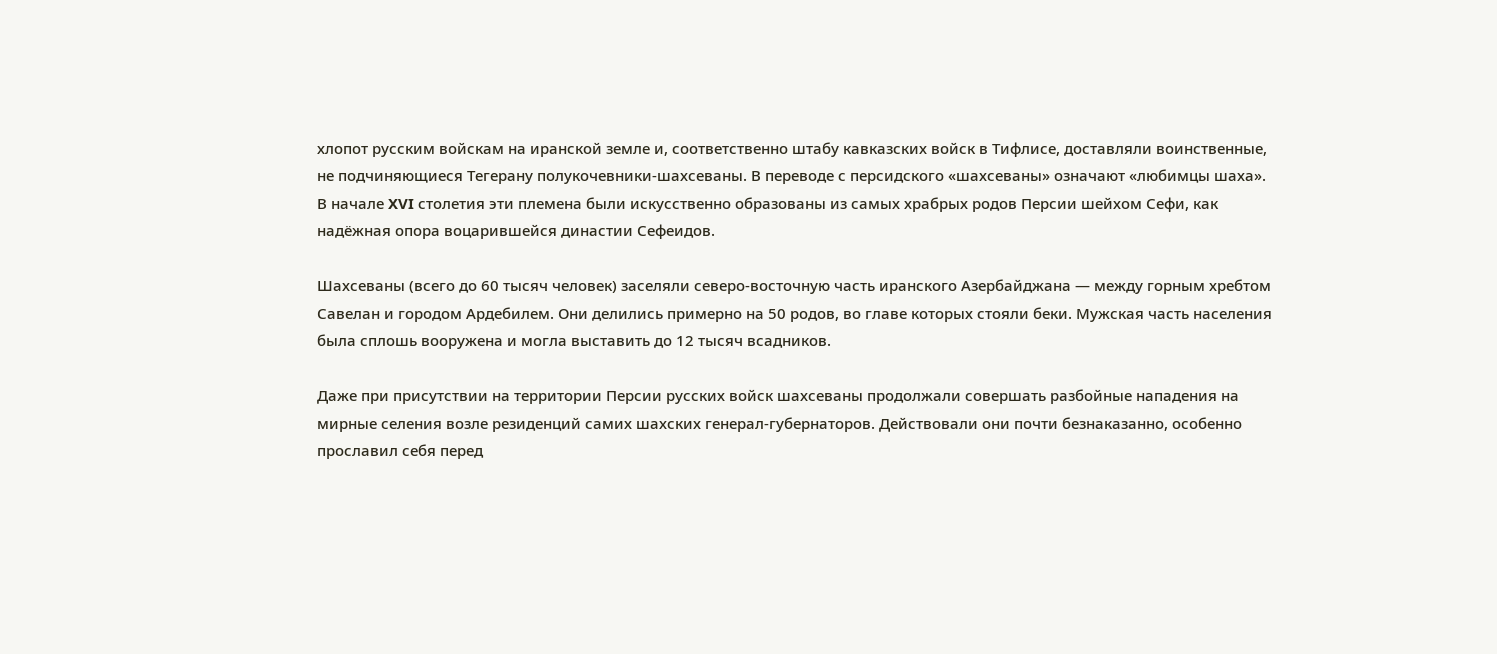хлопот русским войскам на иранской земле и, соответственно штабу кавказских войск в Тифлисе, доставляли воинственные, не подчиняющиеся Тегерану полукочевники-шахсеваны. В переводе с персидского «шахсеваны» означают «любимцы шаха». В начале XVI столетия эти племена были искусственно образованы из самых храбрых родов Персии шейхом Сефи, как надёжная опора воцарившейся династии Сефеидов.

Шахсеваны (всего до 60 тысяч человек) заселяли северо-восточную часть иранского Азербайджана — между горным хребтом Савелан и городом Ардебилем. Они делились примерно на 50 родов, во главе которых стояли беки. Мужская часть населения была сплошь вооружена и могла выставить до 12 тысяч всадников.

Даже при присутствии на территории Персии русских войск шахсеваны продолжали совершать разбойные нападения на мирные селения возле резиденций самих шахских генерал-губернаторов. Действовали они почти безнаказанно, особенно прославил себя перед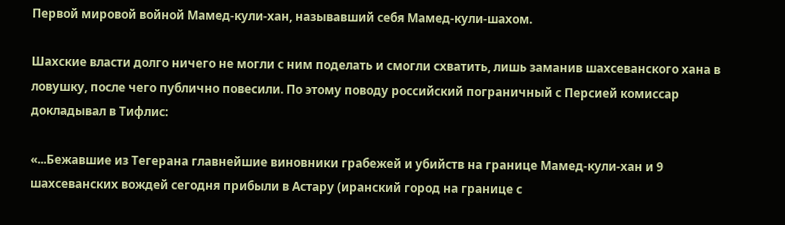Первой мировой войной Мамед-кули-хан, называвший себя Мамед-кули-шахом.

Шахские власти долго ничего не могли с ним поделать и смогли схватить, лишь заманив шахсеванского хана в ловушку, после чего публично повесили. По этому поводу российский пограничный с Персией комиссар докладывал в Тифлис:

«...Бежавшие из Тегерана главнейшие виновники грабежей и убийств на границе Мамед-кули-хан и 9 шахсеванских вождей сегодня прибыли в Астару (иранский город на границе с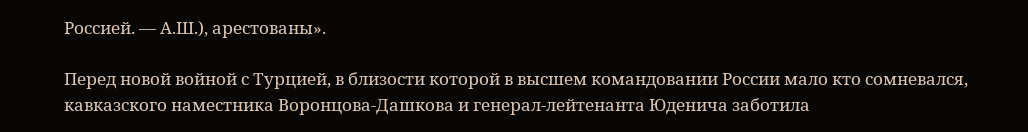Россией. — А.Ш.), арестованы».

Перед новой войной с Турцией, в близости которой в высшем командовании России мало кто сомневался, кавказского наместника Воронцова-Дашкова и генерал-лейтенанта Юденича заботила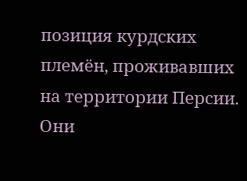позиция курдских племён, проживавших на территории Персии. Они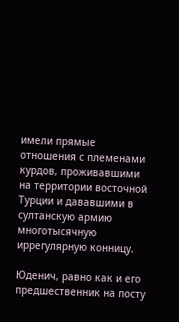имели прямые отношения с племенами курдов, проживавшими на территории восточной Турции и дававшими в султанскую армию многотысячную иррегулярную конницу.

Юденич, равно как и его предшественник на посту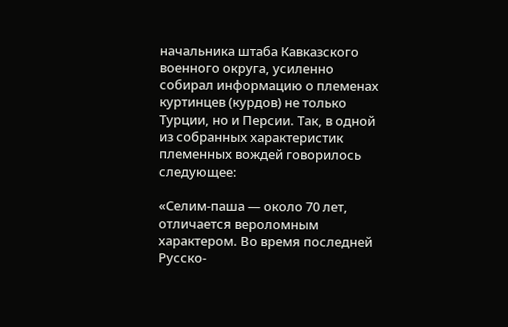начальника штаба Кавказского военного округа, усиленно собирал информацию о племенах куртинцев (курдов) не только Турции, но и Персии. Так, в одной из собранных характеристик племенных вождей говорилось следующее:

«Селим-паша — около 70 лет, отличается вероломным характером. Во время последней Русско-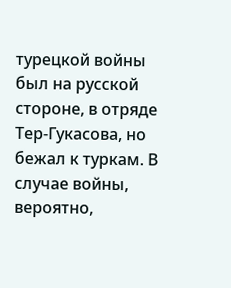турецкой войны был на русской стороне, в отряде Тер-Гукасова, но бежал к туркам. В случае войны, вероятно,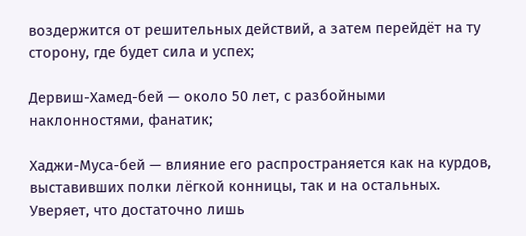воздержится от решительных действий, а затем перейдёт на ту сторону, где будет сила и успех;

Дервиш-Хамед-бей — около 50 лет, с разбойными наклонностями, фанатик;

Хаджи-Муса-бей — влияние его распространяется как на курдов, выставивших полки лёгкой конницы, так и на остальных. Уверяет, что достаточно лишь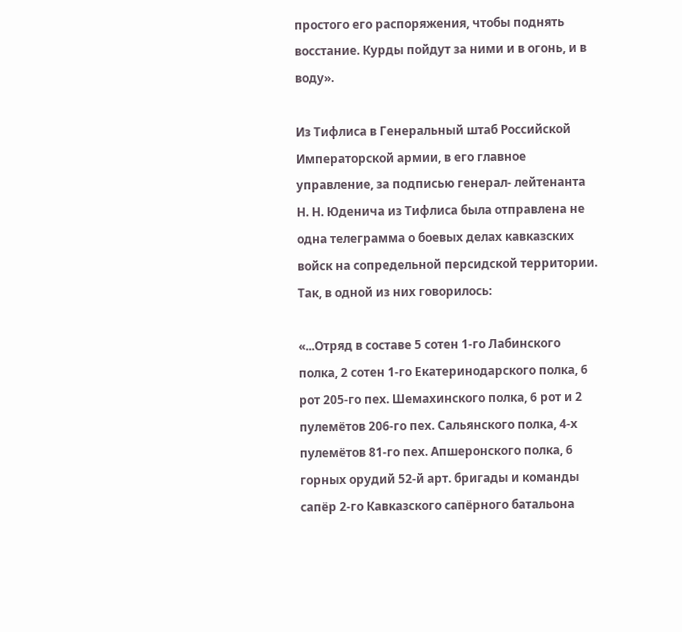простого его распоряжения, чтобы поднять восстание. Курды пойдут за ними и в огонь, и в воду».

Из Тифлиса в Генеральный штаб Российской Императорской армии, в его главное управление, за подписью генерал- лейтенанта Н. Н. Юденича из Тифлиса была отправлена не одна телеграмма о боевых делах кавказских войск на сопредельной персидской территории. Так, в одной из них говорилось:

«...Отряд в составе 5 сотен 1-го Лабинского полка, 2 сотен 1-го Екатеринодарского полка, 6 рот 205-го пех. Шемахинского полка, 6 рот и 2 пулемётов 206-го пех. Сальянского полка, 4-х пулемётов 81-го пех. Апшеронского полка, 6 горных орудий 52-й арт. бригады и команды сапёр 2-го Кавказского сапёрного батальона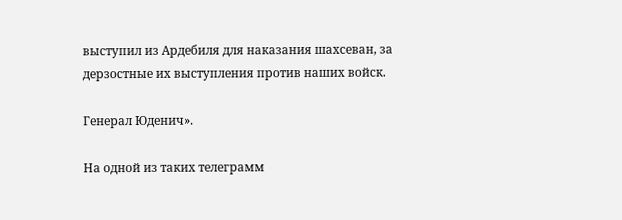выступил из Ардебиля для наказания шахсеван, за дерзостные их выступления против наших войск.

Генерал Юденич».

На одной из таких телеграмм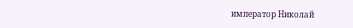император Николай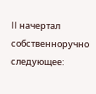II начертал собственноручно следующее: